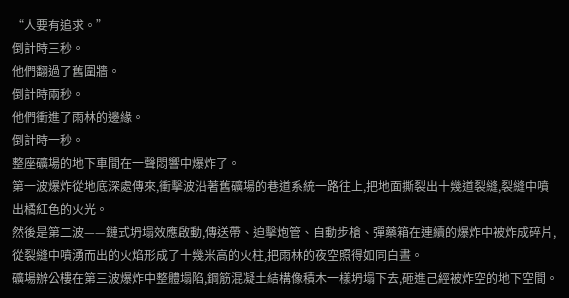“人要有追求。”
倒計時三秒。
他們翻過了舊圍牆。
倒計時兩秒。
他們衝進了雨林的邊緣。
倒計時一秒。
整座礦場的地下車間在一聲悶響中爆炸了。
第一波爆炸從地底深處傳來,衝擊波沿著舊礦場的巷道系統一路往上,把地面撕裂出十幾道裂縫,裂縫中噴出橘紅色的火光。
然後是第二波——鏈式坍塌效應啟動,傳送帶、迫擊炮管、自動步槍、彈藥箱在連續的爆炸中被炸成碎片,從裂縫中噴湧而出的火焰形成了十幾米高的火柱,把雨林的夜空照得如同白晝。
礦場辦公樓在第三波爆炸中整體塌陷,鋼筋混凝土結構像積木一樣坍塌下去,砸進己經被炸空的地下空間。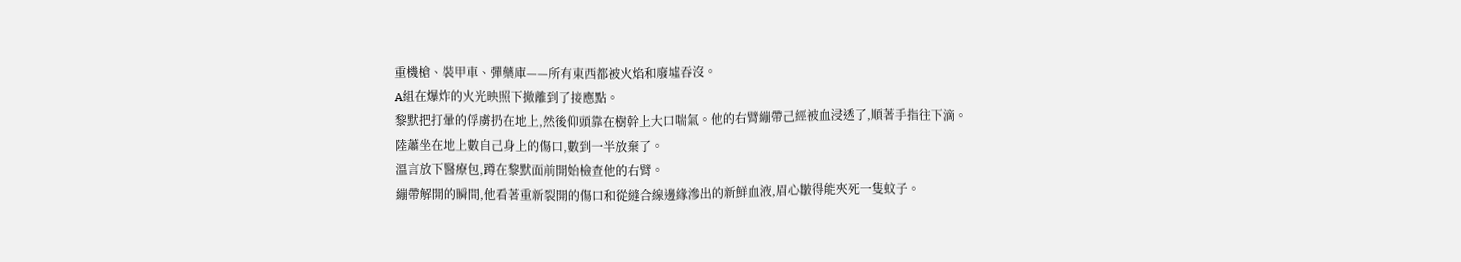重機槍、裝甲車、彈藥庫——所有東西都被火焰和廢墟吞沒。
A組在爆炸的火光映照下撤離到了接應點。
黎默把打暈的俘虜扔在地上,然後仰頭靠在樹幹上大口喘氣。他的右臂繃帶己經被血浸透了,順著手指往下滴。
陸蕭坐在地上數自己身上的傷口,數到一半放棄了。
溫言放下醫療包,蹲在黎默面前開始檢查他的右臂。
繃帶解開的瞬間,他看著重新裂開的傷口和從縫合線邊緣滲出的新鮮血液,眉心皺得能夾死一隻蚊子。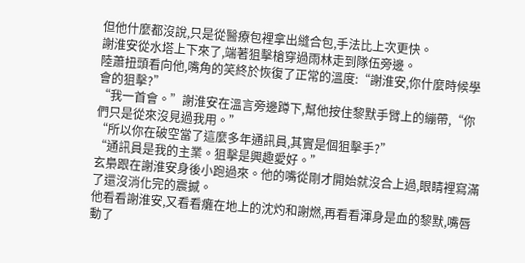但他什麼都沒說,只是從醫療包裡拿出縫合包,手法比上次更快。
謝淮安從水塔上下來了,端著狙擊槍穿過雨林走到隊伍旁邊。
陸蕭扭頭看向他,嘴角的笑終於恢復了正常的溫度:“謝淮安,你什麼時候學會的狙擊?”
“我一首會。”謝淮安在溫言旁邊蹲下,幫他按住黎默手臂上的繃帶,“你們只是從來沒見過我用。”
“所以你在破空當了這麼多年通訊員,其實是個狙擊手?”
“通訊員是我的主業。狙擊是興趣愛好。”
玄梟跟在謝淮安身後小跑過來。他的嘴從剛才開始就沒合上過,眼睛裡寫滿了還沒消化完的震撼。
他看看謝淮安,又看看癱在地上的沈灼和謝燃,再看看渾身是血的黎默,嘴唇動了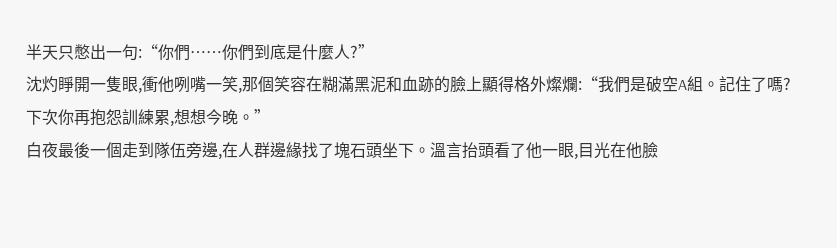半天只憋出一句:“你們……你們到底是什麼人?”
沈灼睜開一隻眼,衝他咧嘴一笑,那個笑容在糊滿黑泥和血跡的臉上顯得格外燦爛:“我們是破空A組。記住了嗎?下次你再抱怨訓練累,想想今晚。”
白夜最後一個走到隊伍旁邊,在人群邊緣找了塊石頭坐下。溫言抬頭看了他一眼,目光在他臉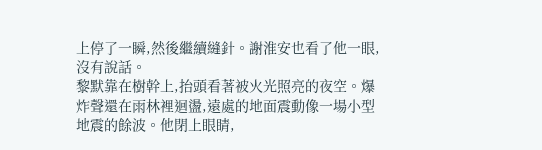上停了一瞬,然後繼續縫針。謝淮安也看了他一眼,沒有說話。
黎默靠在樹幹上,抬頭看著被火光照亮的夜空。爆炸聲還在雨林裡迴盪,遠處的地面震動像一場小型地震的餘波。他閉上眼睛,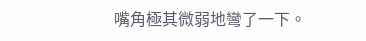嘴角極其微弱地彎了一下。